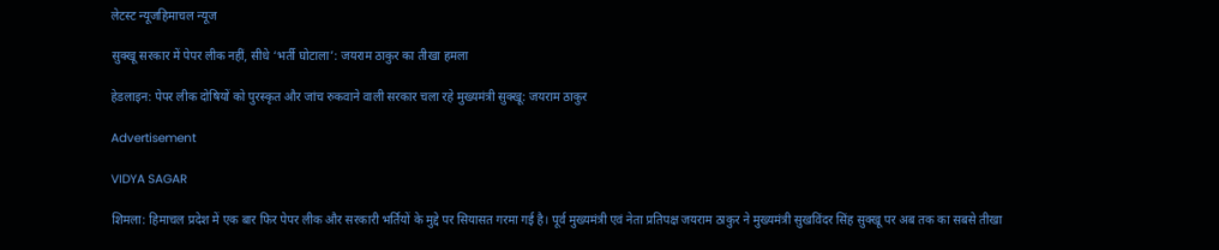लेटस्ट न्यूजहिमाचल न्यूज

सुक्खू सरकार में पेपर लीक नहीं, सीधे ‘भर्ती घोटाला’: जयराम ठाकुर का तीखा हमला

हेडलाइन: पेपर लीक दोषियों को पुरस्कृत और जांच रुकवाने वाली सरकार चला रहे मुख्यमंत्री सुक्खू: जयराम ठाकुर

Advertisement

VIDYA SAGAR

शिमला: हिमाचल प्रदेश में एक बार फिर पेपर लीक और सरकारी भर्तियों के मुद्दे पर सियासत गरमा गई है। पूर्व मुख्यमंत्री एवं नेता प्रतिपक्ष जयराम ठाकुर ने मुख्यमंत्री सुखविंदर सिंह सुक्खू पर अब तक का सबसे तीखा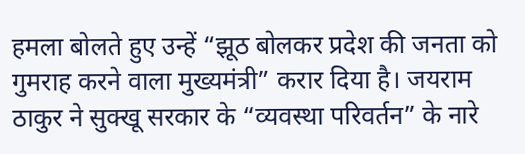हमला बोलते हुए उन्हें “झूठ बोलकर प्रदेश की जनता को गुमराह करने वाला मुख्यमंत्री” करार दिया है। जयराम ठाकुर ने सुक्खू सरकार के “व्यवस्था परिवर्तन” के नारे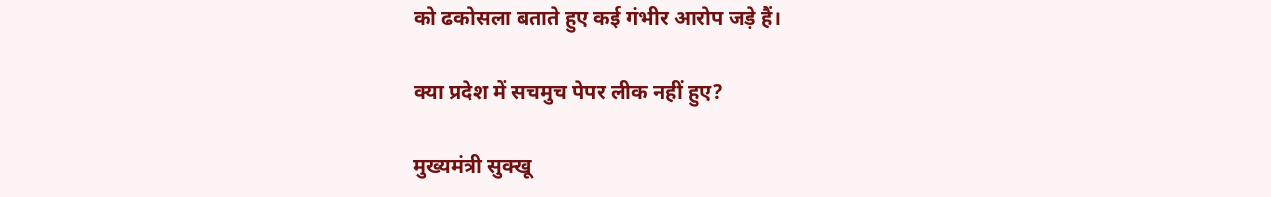को ढकोसला बताते हुए कई गंभीर आरोप जड़े हैं।

क्या प्रदेश में सचमुच पेपर लीक नहीं हुए?

मुख्यमंत्री सुक्खू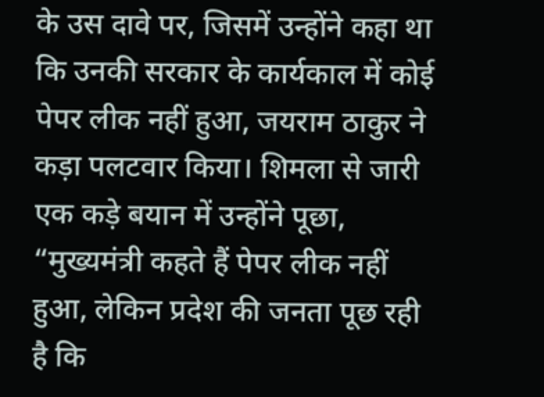के उस दावे पर, जिसमें उन्होंने कहा था कि उनकी सरकार के कार्यकाल में कोई पेपर लीक नहीं हुआ, जयराम ठाकुर ने कड़ा पलटवार किया। शिमला से जारी एक कड़े बयान में उन्होंने पूछा, “मुख्यमंत्री कहते हैं पेपर लीक नहीं हुआ, लेकिन प्रदेश की जनता पूछ रही है कि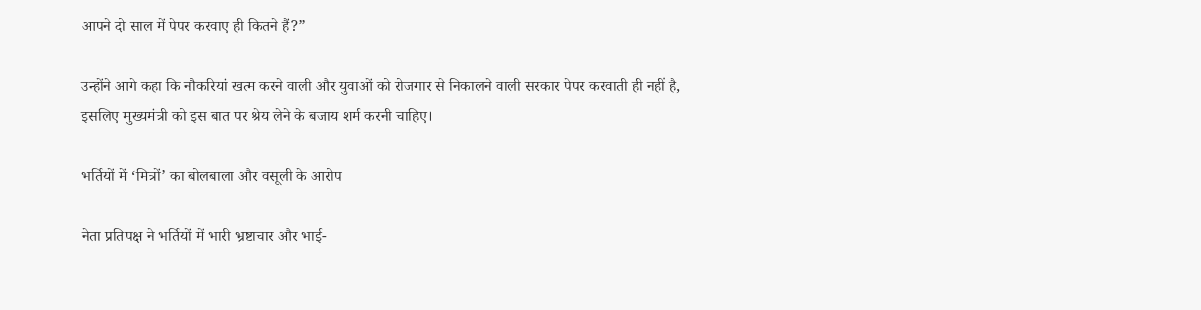आपने दो साल में पेपर करवाए ही कितने हैं?”

उन्होंने आगे कहा कि नौकरियां खत्म करने वाली और युवाओं को रोजगार से निकालने वाली सरकार पेपर करवाती ही नहीं है, इसलिए मुख्यमंत्री को इस बात पर श्रेय लेने के बजाय शर्म करनी चाहिए।

भर्तियों में ‘मित्रों’ का बोलबाला और वसूली के आरोप

नेता प्रतिपक्ष ने भर्तियों में भारी भ्रष्टाचार और भाई-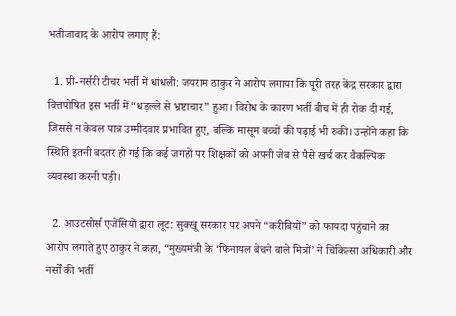भतीजावाद के आरोप लगाए हैं:

  1. प्री-नर्सरी टीचर भर्ती में धांधली: जयराम ठाकुर ने आरोप लगाया कि पूरी तरह केंद्र सरकार द्वारा वित्तपोषित इस भर्ती में “धड़ल्ले से भ्रष्टाचार” हुआ। विरोध के कारण भर्ती बीच में ही रोक दी गई, जिससे न केवल पात्र उम्मीदवार प्रभावित हुए, बल्कि मासूम बच्चों की पढ़ाई भी रुकी। उन्होंने कहा कि स्थिति इतनी बदतर हो गई कि कई जगहों पर शिक्षकों को अपनी जेब से पैसे खर्च कर वैकल्पिक व्यवस्था करनी पड़ी।

  2. आउटसोर्स एजेंसियों द्वारा लूट: सुक्खू सरकार पर अपने “करीबियों” को फायदा पहुंचाने का आरोप लगाते हुए ठाकुर ने कहा, “मुख्यमंत्री के ‘फिनायल बेचने वाले मित्रों’ ने चिकित्सा अधिकारी और नर्सों की भर्ती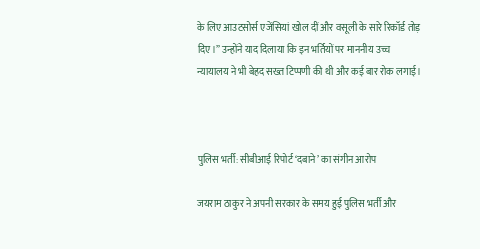के लिए आउटसोर्स एजेंसियां खोल दीं और वसूली के सारे रिकॉर्ड तोड़ दिए।” उन्होंने याद दिलाया कि इन भर्तियों पर माननीय उच्च न्यायालय ने भी बेहद सख्त टिप्पणी की थी और कई बार रोक लगाई।



पुलिस भर्ती: सीबीआई रिपोर्ट ‘दबाने’ का संगीन आरोप

जयराम ठाकुर ने अपनी सरकार के समय हुई पुलिस भर्ती और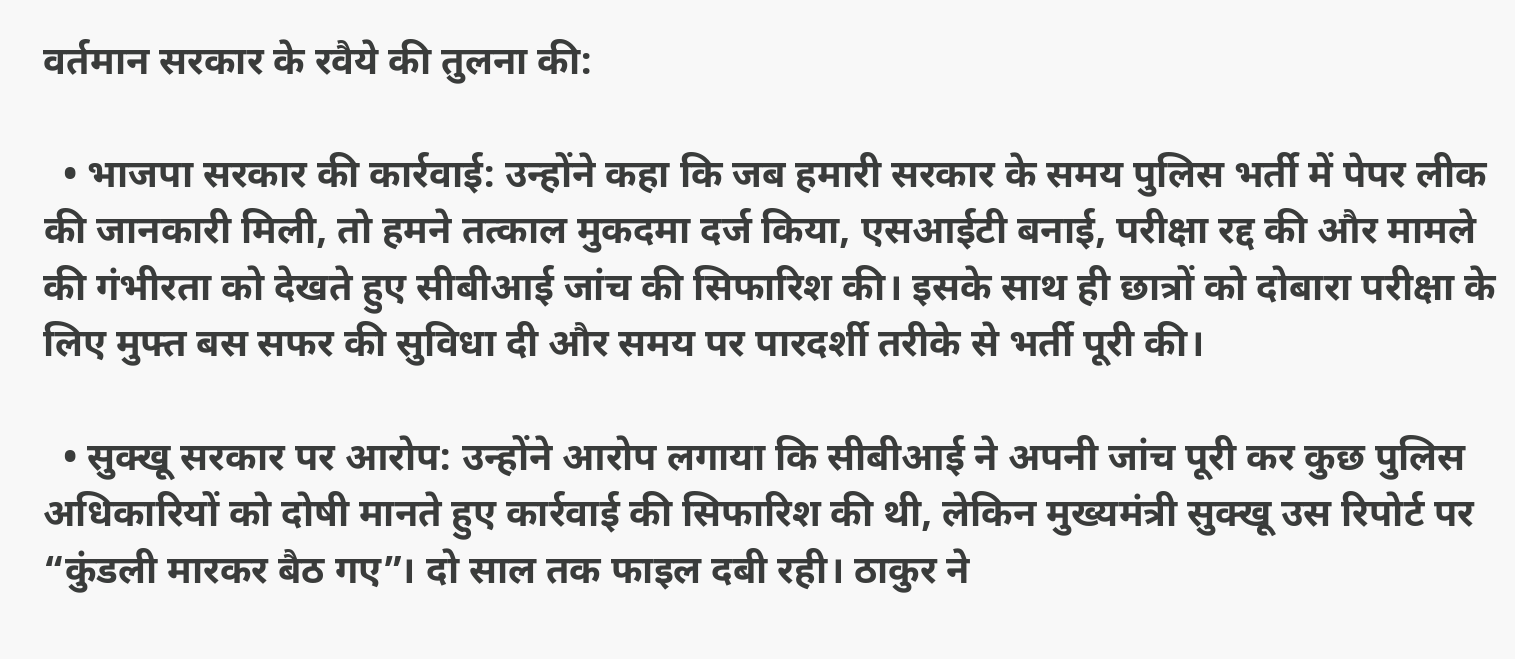वर्तमान सरकार के रवैये की तुलना की:

  • भाजपा सरकार की कार्रवाई: उन्होंने कहा कि जब हमारी सरकार के समय पुलिस भर्ती में पेपर लीक की जानकारी मिली, तो हमने तत्काल मुकदमा दर्ज किया, एसआईटी बनाई, परीक्षा रद्द की और मामले की गंभीरता को देखते हुए सीबीआई जांच की सिफारिश की। इसके साथ ही छात्रों को दोबारा परीक्षा के लिए मुफ्त बस सफर की सुविधा दी और समय पर पारदर्शी तरीके से भर्ती पूरी की।

  • सुक्खू सरकार पर आरोप: उन्होंने आरोप लगाया कि सीबीआई ने अपनी जांच पूरी कर कुछ पुलिस अधिकारियों को दोषी मानते हुए कार्रवाई की सिफारिश की थी, लेकिन मुख्यमंत्री सुक्खू उस रिपोर्ट पर “कुंडली मारकर बैठ गए”। दो साल तक फाइल दबी रही। ठाकुर ने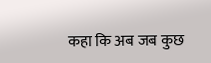कहा कि अब जब कुछ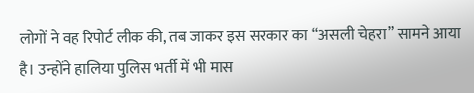लोगों ने वह रिपोर्ट लीक की, तब जाकर इस सरकार का “असली चेहरा” सामने आया है। उन्होंने हालिया पुलिस भर्ती में भी मास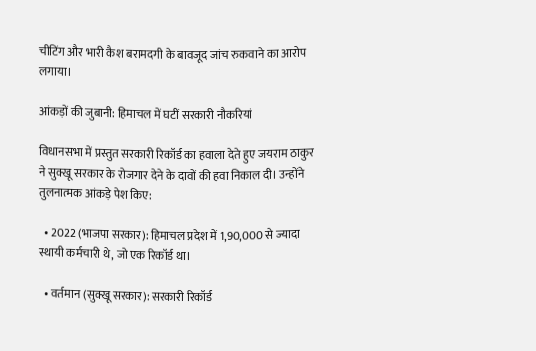चीटिंग और भारी कैश बरामदगी के बावजूद जांच रुकवाने का आरोप लगाया।

आंकड़ों की जुबानी: हिमाचल में घटीं सरकारी नौकरियां

विधानसभा में प्रस्तुत सरकारी रिकॉर्ड का हवाला देते हुए जयराम ठाकुर ने सुक्खू सरकार के रोजगार देने के दावों की हवा निकाल दी। उन्होंने तुलनात्मक आंकड़े पेश किए:

  • 2022 (भाजपा सरकार): हिमाचल प्रदेश में 1,90,000 से ज्यादा स्थायी कर्मचारी थे, जो एक रिकॉर्ड था।

  • वर्तमान (सुक्खू सरकार): सरकारी रिकॉर्ड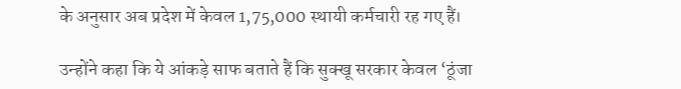के अनुसार अब प्रदेश में केवल 1,75,000 स्थायी कर्मचारी रह गए हैं।

उन्होंने कहा कि ये आंकड़े साफ बताते हैं कि सुक्खू सरकार केवल ‘ठूंजा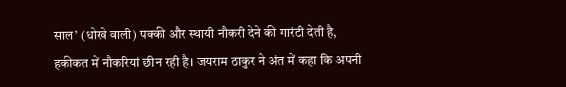साल’ (धोखे वाली) पक्की और स्थायी नौकरी देने की गारंटी देती है, हकीकत में नौकरियां छीन रही है। जयराम ठाकुर ने अंत में कहा कि अपनी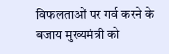विफलताओं पर गर्व करने के बजाय मुख्यमंत्री को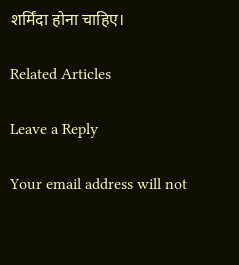शर्मिंदा होना चाहिए।

Related Articles

Leave a Reply

Your email address will not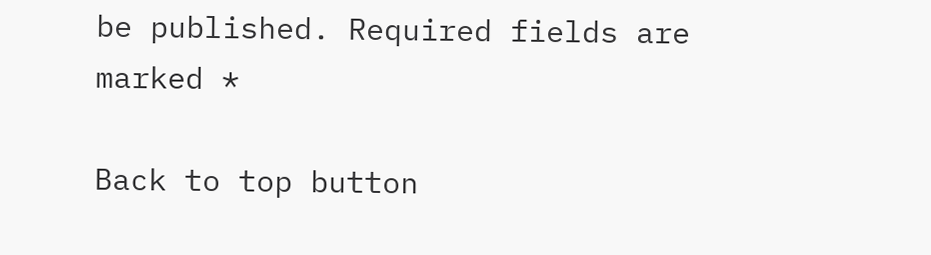be published. Required fields are marked *

Back to top button